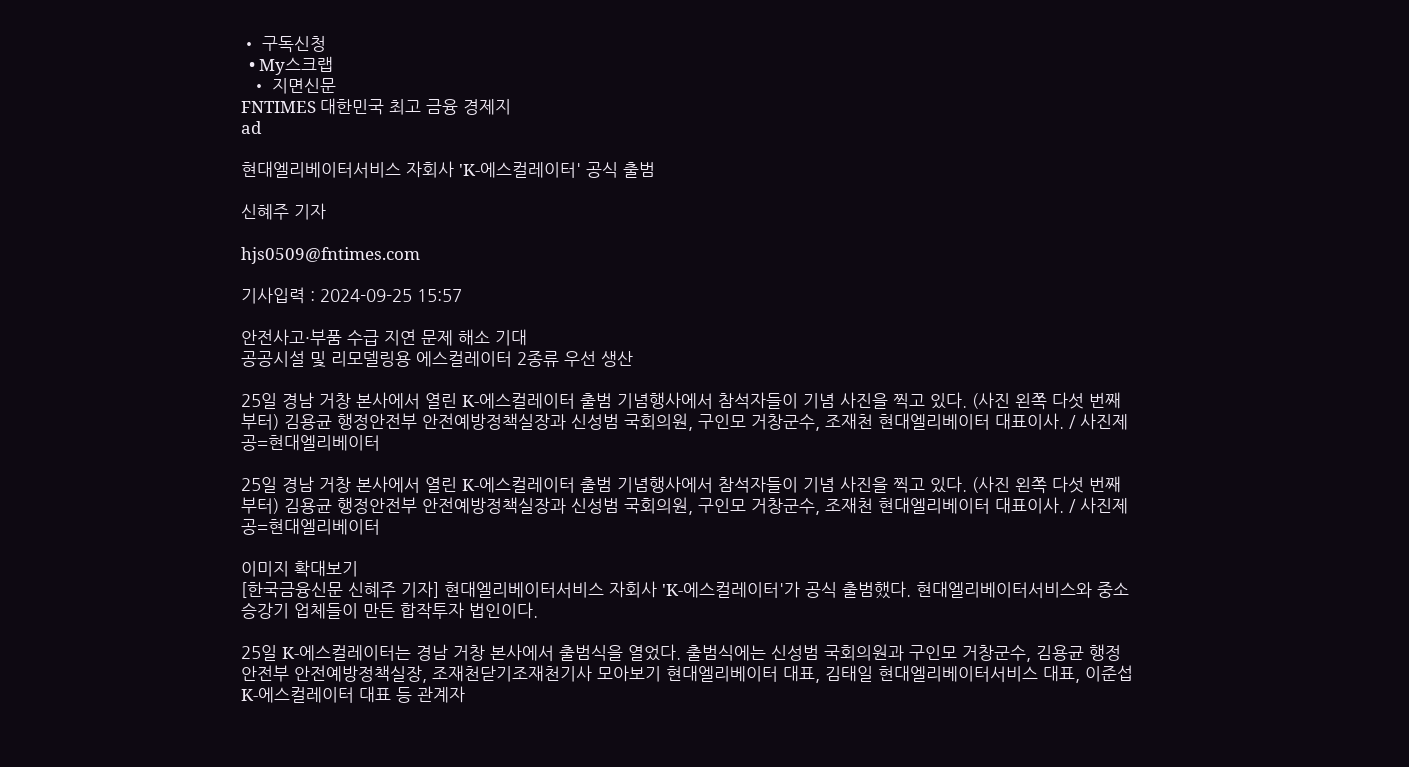• 구독신청
  • My스크랩
  • 지면신문
FNTIMES 대한민국 최고 금융 경제지
ad

현대엘리베이터서비스 자회사 'K-에스컬레이터' 공식 출범

신혜주 기자

hjs0509@fntimes.com

기사입력 : 2024-09-25 15:57

안전사고·부품 수급 지연 문제 해소 기대
공공시설 및 리모델링용 에스컬레이터 2종류 우선 생산

25일 경남 거창 본사에서 열린 K-에스컬레이터 출범 기념행사에서 참석자들이 기념 사진을 찍고 있다. (사진 왼쪽 다섯 번째부터) 김용균 행정안전부 안전예방정책실장과 신성범 국회의원, 구인모 거창군수, 조재천 현대엘리베이터 대표이사. / 사진제공=현대엘리베이터

25일 경남 거창 본사에서 열린 K-에스컬레이터 출범 기념행사에서 참석자들이 기념 사진을 찍고 있다. (사진 왼쪽 다섯 번째부터) 김용균 행정안전부 안전예방정책실장과 신성범 국회의원, 구인모 거창군수, 조재천 현대엘리베이터 대표이사. / 사진제공=현대엘리베이터

이미지 확대보기
[한국금융신문 신혜주 기자] 현대엘리베이터서비스 자회사 'K-에스컬레이터'가 공식 출범했다. 현대엘리베이터서비스와 중소 승강기 업체들이 만든 합작투자 법인이다.

25일 K-에스컬레이터는 경남 거창 본사에서 출범식을 열었다. 출범식에는 신성범 국회의원과 구인모 거창군수, 김용균 행정안전부 안전예방정책실장, 조재천닫기조재천기사 모아보기 현대엘리베이터 대표, 김태일 현대엘리베이터서비스 대표, 이준섭 K-에스컬레이터 대표 등 관계자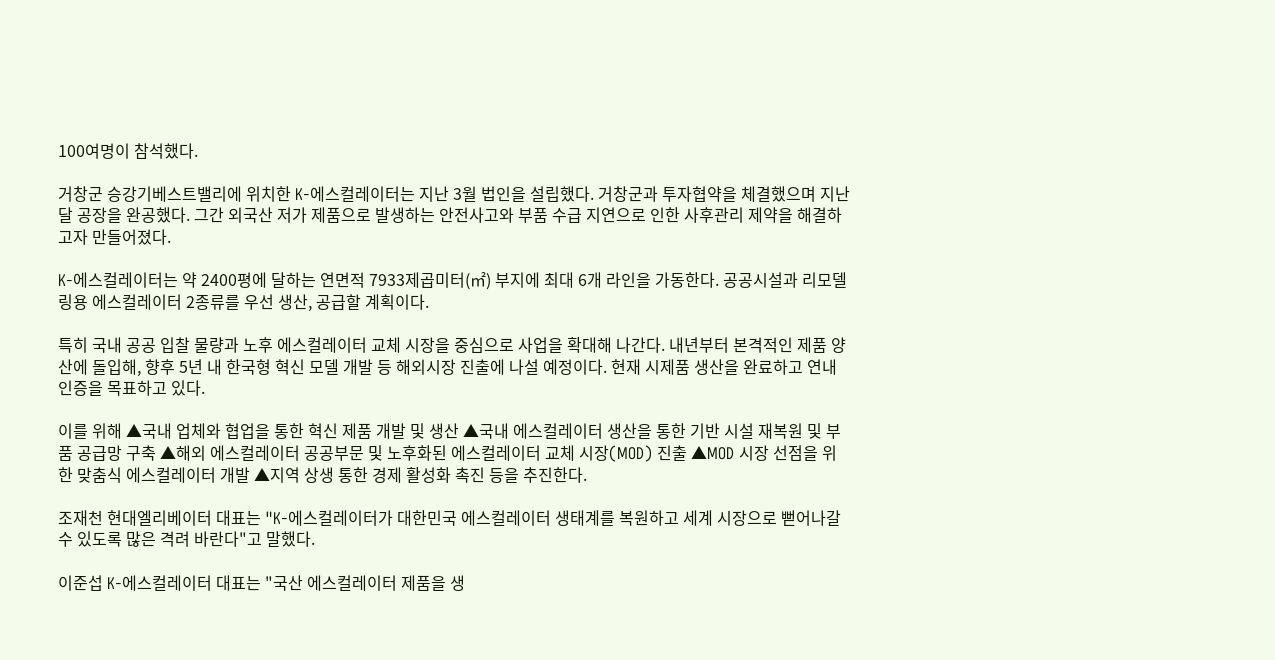100여명이 참석했다.

거창군 승강기베스트밸리에 위치한 K-에스컬레이터는 지난 3월 법인을 설립했다. 거창군과 투자협약을 체결했으며 지난달 공장을 완공했다. 그간 외국산 저가 제품으로 발생하는 안전사고와 부품 수급 지연으로 인한 사후관리 제약을 해결하고자 만들어졌다.

K-에스컬레이터는 약 2400평에 달하는 연면적 7933제곱미터(㎡) 부지에 최대 6개 라인을 가동한다. 공공시설과 리모델링용 에스컬레이터 2종류를 우선 생산, 공급할 계획이다.

특히 국내 공공 입찰 물량과 노후 에스컬레이터 교체 시장을 중심으로 사업을 확대해 나간다. 내년부터 본격적인 제품 양산에 돌입해, 향후 5년 내 한국형 혁신 모델 개발 등 해외시장 진출에 나설 예정이다. 현재 시제품 생산을 완료하고 연내 인증을 목표하고 있다.

이를 위해 ▲국내 업체와 협업을 통한 혁신 제품 개발 및 생산 ▲국내 에스컬레이터 생산을 통한 기반 시설 재복원 및 부품 공급망 구축 ▲해외 에스컬레이터 공공부문 및 노후화된 에스컬레이터 교체 시장(MOD) 진출 ▲MOD 시장 선점을 위한 맞춤식 에스컬레이터 개발 ▲지역 상생 통한 경제 활성화 촉진 등을 추진한다.

조재천 현대엘리베이터 대표는 "K-에스컬레이터가 대한민국 에스컬레이터 생태계를 복원하고 세계 시장으로 뻗어나갈 수 있도록 많은 격려 바란다"고 말했다.

이준섭 K-에스컬레이터 대표는 "국산 에스컬레이터 제품을 생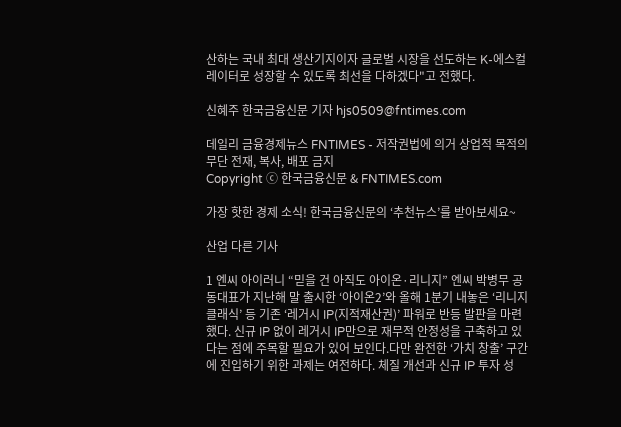산하는 국내 최대 생산기지이자 글로벌 시장을 선도하는 K-에스컬레이터로 성장할 수 있도록 최선을 다하겠다"고 전했다.

신혜주 한국금융신문 기자 hjs0509@fntimes.com

데일리 금융경제뉴스 FNTIMES - 저작권법에 의거 상업적 목적의 무단 전재, 복사, 배포 금지
Copyright ⓒ 한국금융신문 & FNTIMES.com

가장 핫한 경제 소식! 한국금융신문의 ‘추천뉴스’를 받아보세요~

산업 다른 기사

1 엔씨 아이러니 “믿을 건 아직도 아이온·리니지” 엔씨 박병무 공동대표가 지난해 말 출시한 ‘아이온2’와 올해 1분기 내놓은 ‘리니지 클래식’ 등 기존 ‘레거시 IP(지적재산권)’ 파워로 반등 발판을 마련했다. 신규 IP 없이 레거시 IP만으로 재무적 안정성을 구축하고 있다는 점에 주목할 필요가 있어 보인다.다만 완전한 ‘가치 창출’ 구간에 진입하기 위한 과제는 여전하다. 체질 개선과 신규 IP 투자 성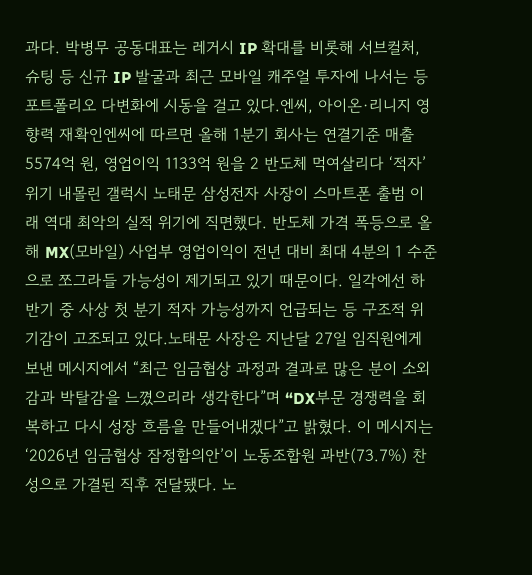과다. 박병무 공동대표는 레거시 IP 확대를 비롯해 서브컬처, 슈팅 등 신규 IP 발굴과 최근 모바일 캐주얼 투자에 나서는 등 포트폴리오 다변화에 시동을 걸고 있다.엔씨, 아이온·리니지 영향력 재확인엔씨에 따르면 올해 1분기 회사는 연결기준 매출 5574억 원, 영업이익 1133억 원을 2 반도체 먹여살리다 ‘적자’ 위기 내몰린 갤럭시 노태문 삼성전자 사장이 스마트폰 출범 이래 역대 최악의 실적 위기에 직면했다. 반도체 가격 폭등으로 올해 MX(모바일) 사업부 영업이익이 전년 대비 최대 4분의 1 수준으로 쪼그라들 가능성이 제기되고 있기 때문이다. 일각에선 하반기 중 사상 첫 분기 적자 가능성까지 언급되는 등 구조적 위기감이 고조되고 있다.노태문 사장은 지난달 27일 임직원에게 보낸 메시지에서 “최근 임금협상 과정과 결과로 많은 분이 소외감과 박탈감을 느꼈으리라 생각한다”며 “DX부문 경쟁력을 회복하고 다시 성장 흐름을 만들어내겠다”고 밝혔다. 이 메시지는 ‘2026년 임금협상 잠정합의안’이 노동조합원 과반(73.7%) 찬성으로 가결된 직후 전달됐다. 노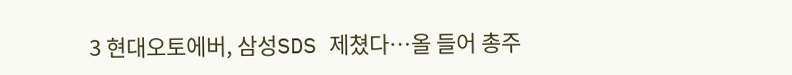3 현대오토에버, 삼성SDS 제쳤다…올 들어 총주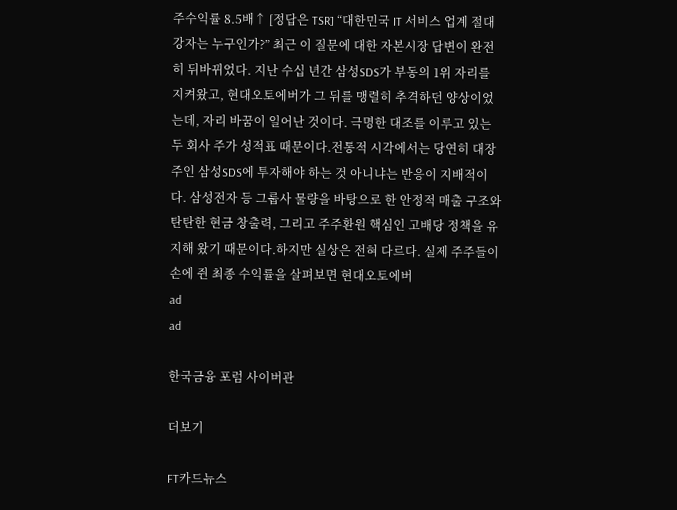주수익률 8.5배↑ [정답은 TSR] “대한민국 IT 서비스 업계 절대 강자는 누구인가?” 최근 이 질문에 대한 자본시장 답변이 완전히 뒤바뀌었다. 지난 수십 년간 삼성SDS가 부동의 1위 자리를 지켜왔고, 현대오토에버가 그 뒤를 맹렬히 추격하던 양상이었는데, 자리 바꿈이 일어난 것이다. 극명한 대조를 이루고 있는 두 회사 주가 성적표 때문이다.전통적 시각에서는 당연히 대장주인 삼성SDS에 투자해야 하는 것 아니냐는 반응이 지배적이다. 삼성전자 등 그룹사 물량을 바탕으로 한 안정적 매출 구조와 탄탄한 현금 창출력, 그리고 주주환원 핵심인 고배당 정책을 유지해 왔기 때문이다.하지만 실상은 전혀 다르다. 실제 주주들이 손에 쥔 최종 수익률을 살펴보면 현대오토에버
ad
ad

한국금융 포럼 사이버관

더보기

FT카드뉴스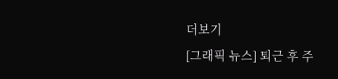더보기
[그래픽 뉴스] 퇴근 후 주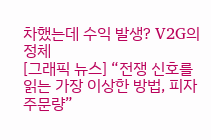차했는데 수익 발생? V2G의 정체
[그래픽 뉴스] “전쟁 신호를 읽는 가장 이상한 방법, 피자 주문량”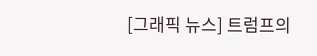[그래픽 뉴스] 트럼프의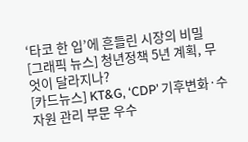‘타코 한 입’에 흔들린 시장의 비밀
[그래픽 뉴스] 청년정책 5년 계획, 무엇이 달라지나?
[카드뉴스] KT&G, ‘CDP’ 기후변화·수자원 관리 부문 우수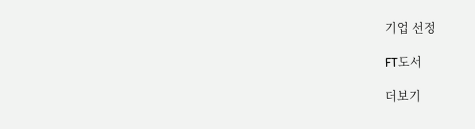기업 선정

FT도서

더보기